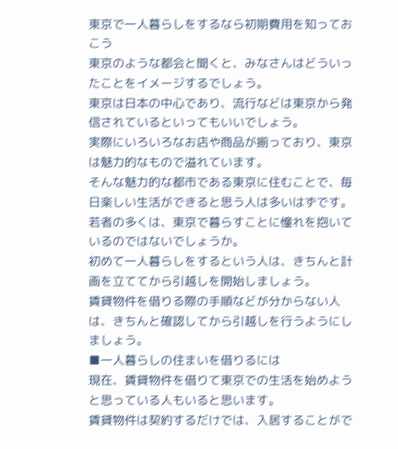東京で一人暮らしをするなら初期費用を知っておこう
東京のような都会と聞くと、みなさんはどういったことをイメージするでしょう。
東京は日本の中心であり、流行などは東京から発信されているといってもいいでしょう。
実際にいろいろなお店や商品が揃っており、東京は魅力的なもので溢れています。
そんな魅力的な都市である東京に住むことで、毎日楽しい生活ができると思う人は多いはずです。
若者の多くは、東京で暮らすことに憧れを抱いているのではないでしょうか。
初めて一人暮らしをするという人は、きちんと計画を立ててから引越しを開始しましょう。
賃貸物件を借りる際の手順などが分からない人は、きちんと確認してから引越しを行うようにしましょう。
■一人暮らしの住まいを借りるには
現在、賃貸物件を借りて東京での生活を始めようと思っている人もいると思います。
賃貸物件は契約するだけでは、入居することがで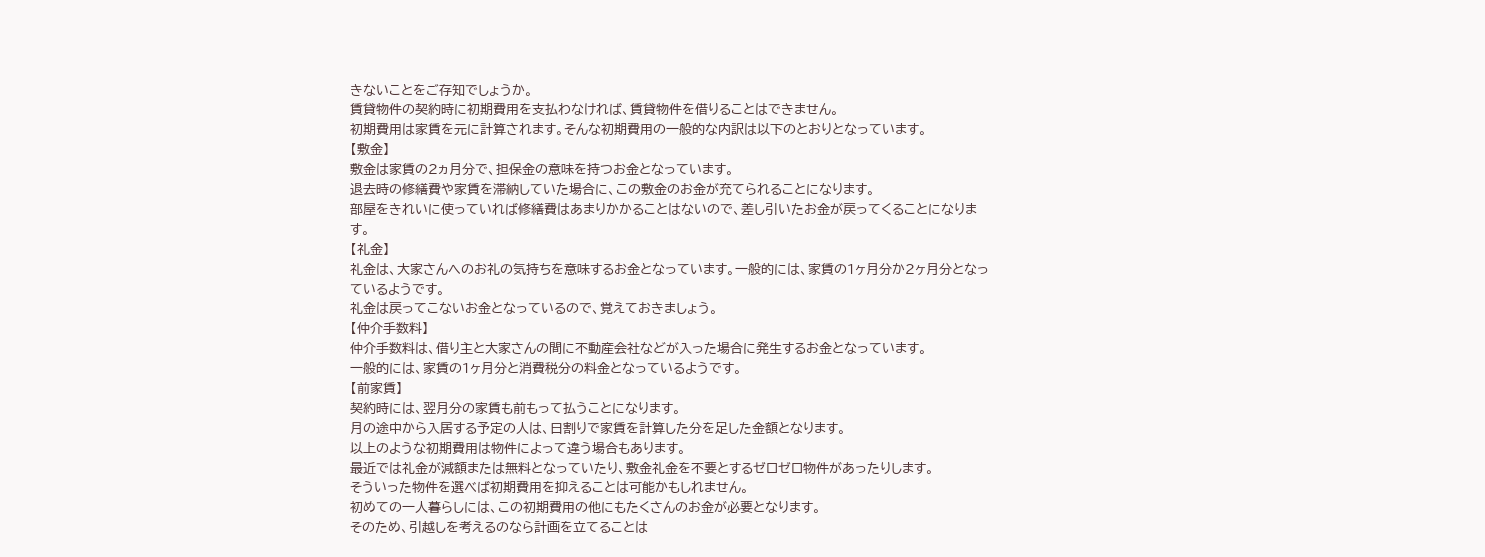きないことをご存知でしょうか。
賃貸物件の契約時に初期費用を支払わなければ、賃貸物件を借りることはできません。
初期費用は家賃を元に計算されます。そんな初期費用の一般的な内訳は以下のとおりとなっています。
【敷金】
敷金は家賃の2ヵ月分で、担保金の意味を持つお金となっています。
退去時の修繕費や家賃を滞納していた場合に、この敷金のお金が充てられることになります。
部屋をきれいに使っていれば修繕費はあまりかかることはないので、差し引いたお金が戻ってくることになります。
【礼金】
礼金は、大家さんへのお礼の気持ちを意味するお金となっています。一般的には、家賃の1ヶ月分か2ヶ月分となっているようです。
礼金は戻ってこないお金となっているので、覚えておきましょう。
【仲介手数料】
仲介手数料は、借り主と大家さんの間に不動産会社などが入った場合に発生するお金となっています。
一般的には、家賃の1ヶ月分と消費税分の料金となっているようです。
【前家賃】
契約時には、翌月分の家賃も前もって払うことになります。
月の途中から入居する予定の人は、日割りで家賃を計算した分を足した金額となります。
以上のような初期費用は物件によって違う場合もあります。
最近では礼金が減額または無料となっていたり、敷金礼金を不要とするゼロゼロ物件があったりします。
そういった物件を選べば初期費用を抑えることは可能かもしれません。
初めての一人暮らしには、この初期費用の他にもたくさんのお金が必要となります。
そのため、引越しを考えるのなら計画を立てることは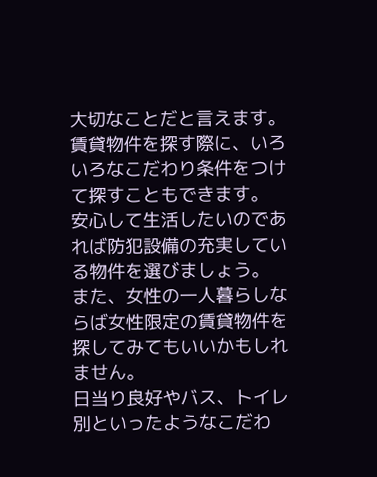大切なことだと言えます。
賃貸物件を探す際に、いろいろなこだわり条件をつけて探すこともできます。
安心して生活したいのであれば防犯設備の充実している物件を選びましょう。
また、女性の一人暮らしならば女性限定の賃貸物件を探してみてもいいかもしれません。
日当り良好やバス、トイレ別といったようなこだわ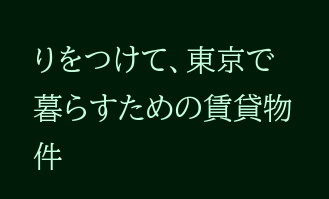りをつけて、東京で暮らすための賃貸物件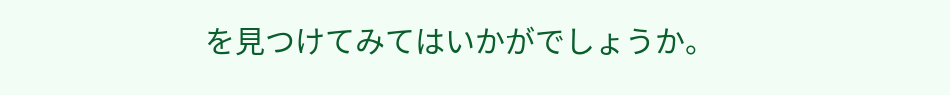を見つけてみてはいかがでしょうか。